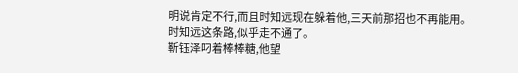明说肯定不行,而且时知远现在躲着他,三天前那招也不再能用。
时知远这条路,似乎走不通了。
靳钰泽叼着棒棒糖,他望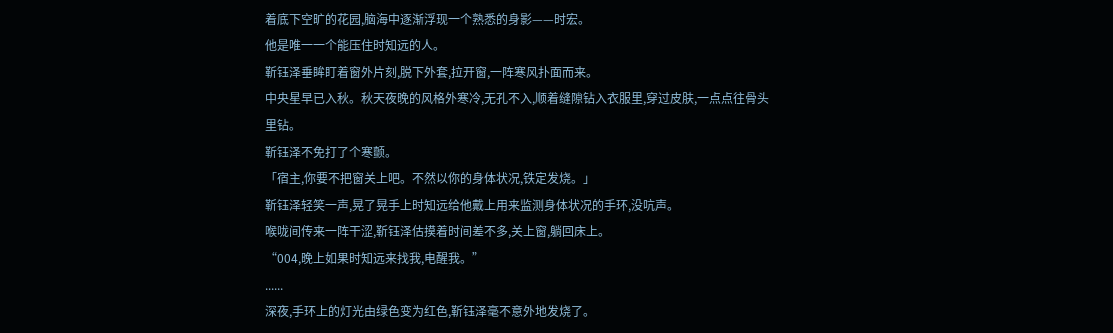着底下空旷的花园,脑海中逐渐浮现一个熟悉的身影——时宏。
他是唯一一个能压住时知远的人。
靳钰泽垂眸盯着窗外片刻,脱下外套,拉开窗,一阵寒风扑面而来。
中央星早已入秋。秋天夜晚的风格外寒冷,无孔不入,顺着缝隙钻入衣服里,穿过皮肤,一点点往骨头里钻。
靳钰泽不免打了个寒颤。
「宿主,你要不把窗关上吧。不然以你的身体状况,铁定发烧。」
靳钰泽轻笑一声,晃了晃手上时知远给他戴上用来监测身体状况的手环,没吭声。
喉咙间传来一阵干涩,靳钰泽估摸着时间差不多,关上窗,躺回床上。
“004,晚上如果时知远来找我,电醒我。”
......
深夜,手环上的灯光由绿色变为红色,靳钰泽毫不意外地发烧了。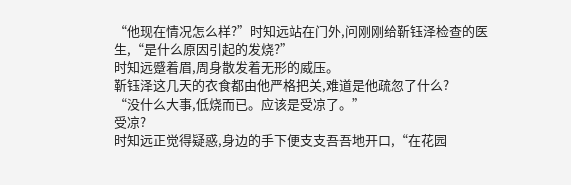“他现在情况怎么样?”时知远站在门外,问刚刚给靳钰泽检查的医生,“是什么原因引起的发烧?”
时知远蹙着眉,周身散发着无形的威压。
靳钰泽这几天的衣食都由他严格把关,难道是他疏忽了什么?
“没什么大事,低烧而已。应该是受凉了。”
受凉?
时知远正觉得疑惑,身边的手下便支支吾吾地开口,“在花园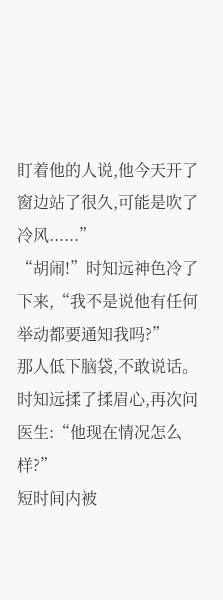盯着他的人说,他今天开了窗边站了很久,可能是吹了冷风......”
“胡闹!”时知远神色冷了下来,“我不是说他有任何举动都要通知我吗?”
那人低下脑袋,不敢说话。
时知远揉了揉眉心,再次问医生:“他现在情况怎么样?”
短时间内被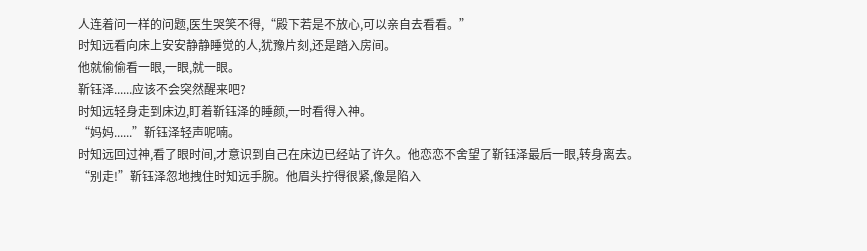人连着问一样的问题,医生哭笑不得,“殿下若是不放心,可以亲自去看看。”
时知远看向床上安安静静睡觉的人,犹豫片刻,还是踏入房间。
他就偷偷看一眼,一眼,就一眼。
靳钰泽......应该不会突然醒来吧?
时知远轻身走到床边,盯着靳钰泽的睡颜,一时看得入神。
“妈妈......”靳钰泽轻声呢喃。
时知远回过神,看了眼时间,才意识到自己在床边已经站了许久。他恋恋不舍望了靳钰泽最后一眼,转身离去。
“别走!”靳钰泽忽地拽住时知远手腕。他眉头拧得很紧,像是陷入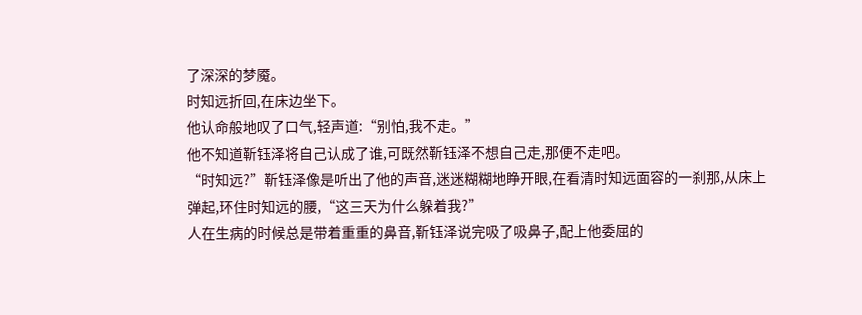了深深的梦魇。
时知远折回,在床边坐下。
他认命般地叹了口气,轻声道:“别怕,我不走。”
他不知道靳钰泽将自己认成了谁,可既然靳钰泽不想自己走,那便不走吧。
“时知远?”靳钰泽像是听出了他的声音,迷迷糊糊地睁开眼,在看清时知远面容的一刹那,从床上弹起,环住时知远的腰,“这三天为什么躲着我?”
人在生病的时候总是带着重重的鼻音,靳钰泽说完吸了吸鼻子,配上他委屈的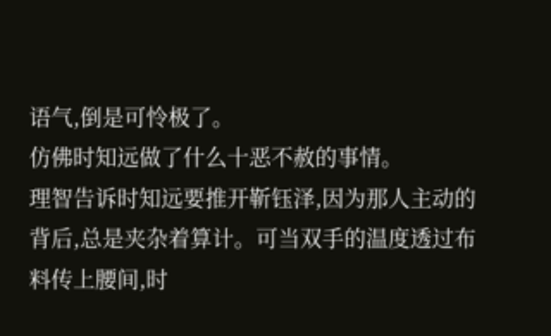语气,倒是可怜极了。
仿佛时知远做了什么十恶不赦的事情。
理智告诉时知远要推开靳钰泽,因为那人主动的背后,总是夹杂着算计。可当双手的温度透过布料传上腰间,时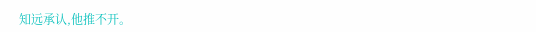知远承认,他推不开。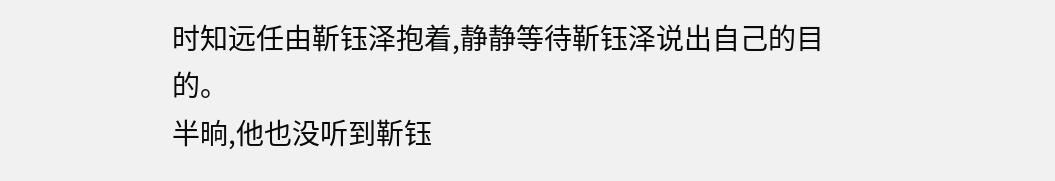时知远任由靳钰泽抱着,静静等待靳钰泽说出自己的目的。
半晌,他也没听到靳钰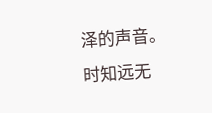泽的声音。
时知远无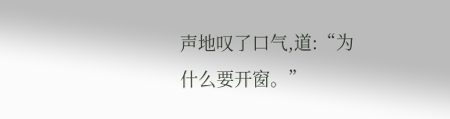声地叹了口气,道:“为什么要开窗。”